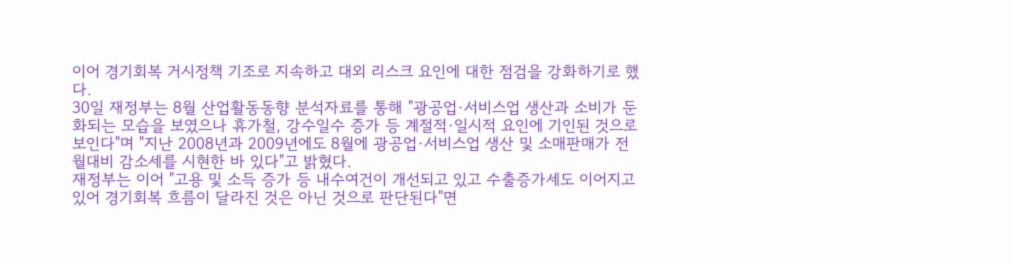이어 경기회복 거시정책 기조로 지속하고 대외 리스크 요인에 대한 점검을 강화하기로 했다.
30일 재정부는 8월 산업활동동향 분석자료를 통해 "광공업·서비스업 생산과 소비가 둔화되는 모습을 보였으나 휴가철, 강수일수 증가 등 계절적·일시적 요인에 기인된 것으로 보인다"며 "지난 2008년과 2009년에도 8월에 광공업·서비스업 생산 및 소매판매가 전월대비 감소세를 시현한 바 있다"고 밝혔다.
재정부는 이어 "고용 및 소득 증가 등 내수여건이 개선되고 있고 수출증가세도 이어지고 있어 경기회복 흐름이 달라진 것은 아닌 것으로 판단된다"면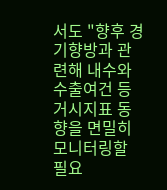서도 "향후 경기향방과 관련해 내수와 수출여건 등 거시지표 동향을 면밀히 모니터링할 필요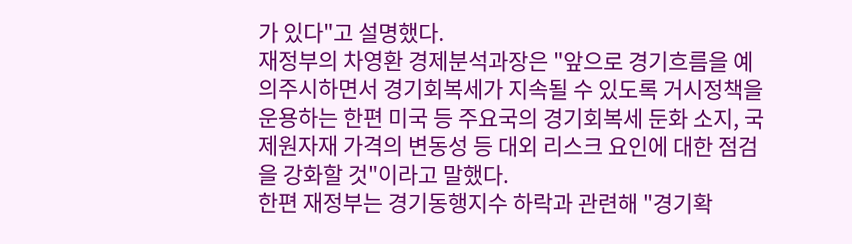가 있다"고 설명했다.
재정부의 차영환 경제분석과장은 "앞으로 경기흐름을 예의주시하면서 경기회복세가 지속될 수 있도록 거시정책을 운용하는 한편 미국 등 주요국의 경기회복세 둔화 소지, 국제원자재 가격의 변동성 등 대외 리스크 요인에 대한 점검을 강화할 것"이라고 말했다.
한편 재정부는 경기동행지수 하락과 관련해 "경기확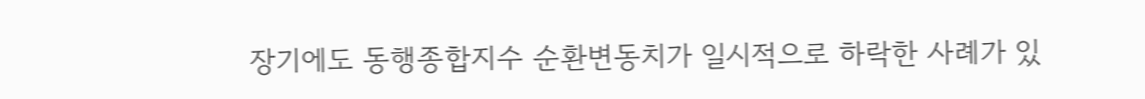장기에도 동행종합지수 순환변동치가 일시적으로 하락한 사례가 있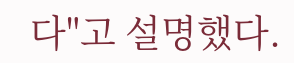다"고 설명했다.